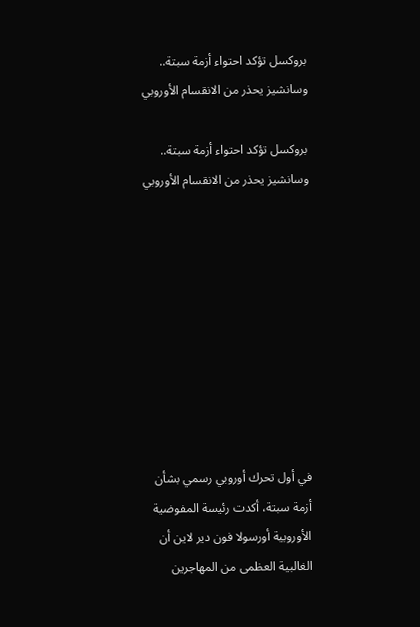بروكسل تؤكد احتواء أزمة سبتة.. وسانشيز يحذر من الانقسام الأوروبي

بروكسل تؤكد احتواء أزمة سبتة.. وسانشيز يحذر من الانقسام الأوروبي









في أول تحرك أوروبي رسمي بشأن أزمة سبتة، أكدت رئيسة المفوضية الأوروبية أورسولا فون دير لاين أن الغالبية العظمى من المهاجرين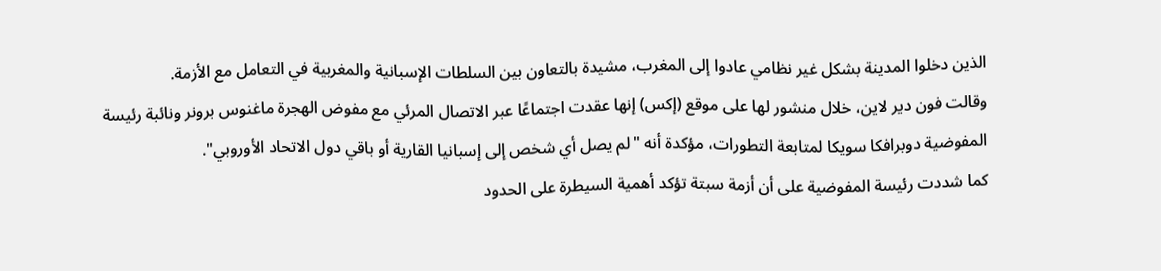الذين دخلوا المدينة بشكل غير نظامي عادوا إلى المغرب، مشيدة بالتعاون بين السلطات الإسبانية والمغربية في التعامل مع الأزمة.
وقالت فون دير لاين، خلال منشور لها على موقع (إكس) إنها عقدت اجتماعًا عبر الاتصال المرئي مع مفوض الهجرة ماغنوس برونر ونائبة رئيسة المفوضية دوبرافكا سويكا لمتابعة التطورات، مؤكدة أنه "لم يصل أي شخص إلى إسبانيا القارية أو باقي دول الاتحاد الأوروبي".
كما شددت رئيسة المفوضية على أن أزمة سبتة تؤكد أهمية السيطرة على الحدود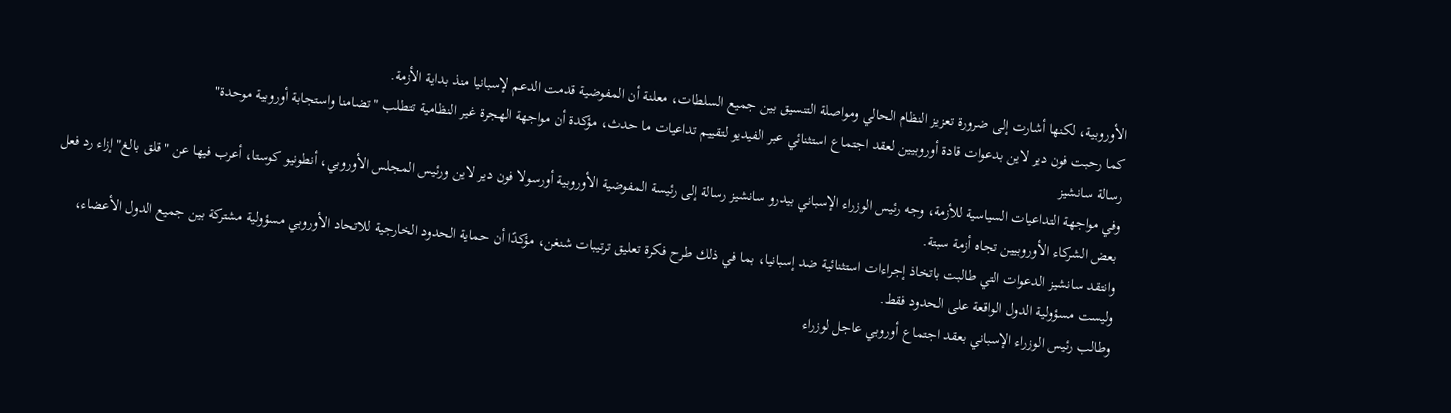الأوروبية، لكنها أشارت إلى ضرورة تعزيز النظام الحالي ومواصلة التنسيق بين جميع السلطات، معلنة أن المفوضية قدمت الدعم لإسبانيا منذ بداية الأزمة.
كما رحبت فون دير لاين بدعوات قادة أوروبيين لعقد اجتماع استثنائي عبر الفيديو لتقييم تداعيات ما حدث، مؤكدة أن مواجهة الهجرة غير النظامية تتطلب "تضامنا واستجابة أوروبية موحدة"
رسالة سانشيز
وفي مواجهة التداعيات السياسية للأزمة، وجه رئيس الوزراء الإسباني بيدرو سانشيز رسالة إلى رئيسة المفوضية الأوروبية أورسولا فون دير لاين ورئيس المجلس الأوروبي، أنطونيو كوستا، أعرب فيها عن "قلق بالغ" إزاء رد فعل بعض الشركاء الأوروبيين تجاه أزمة سبتة.
وانتقد سانشيز الدعوات التي طالبت باتخاذ إجراءات استثنائية ضد إسبانيا، بما في ذلك طرح فكرة تعليق ترتيبات شنغن، مؤكدًا أن حماية الحدود الخارجية للاتحاد الأوروبي مسؤولية مشتركة بين جميع الدول الأعضاء، وليست مسؤولية الدول الواقعة على الحدود فقط.
وطالب رئيس الوزراء الإسباني بعقد اجتماع أوروبي عاجل لوزراء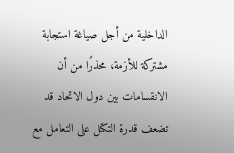الداخلية من أجل صياغة استجابة مشتركة للأزمة، محذرًا من أن الانقسامات بين دول الاتحاد قد تضعف قدرة التكتل على التعامل مع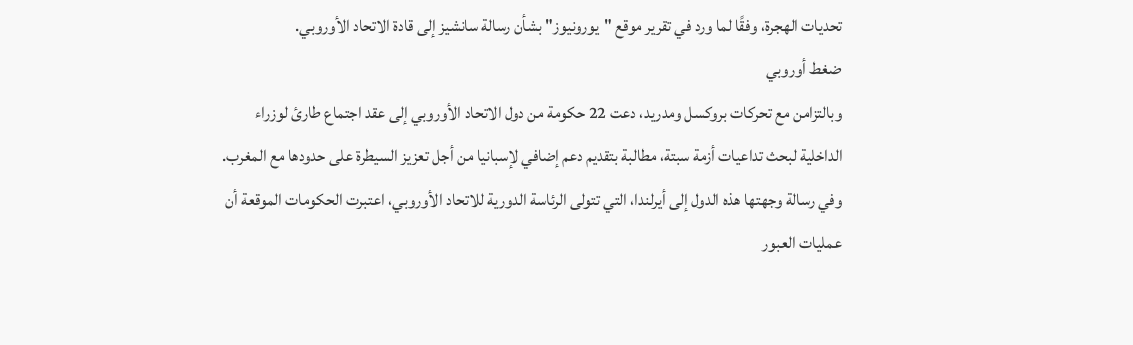تحديات الهجرة، وفقًا لما ورد في تقرير موقع "يورونيوز" بشأن رسالة سانشيز إلى قادة الاتحاد الأوروبي.
ضغط أوروبي
وبالتزامن مع تحركات بروكسل ومدريد، دعت 22 حكومة من دول الاتحاد الأوروبي إلى عقد اجتماع طارئ لوزراء الداخلية لبحث تداعيات أزمة سبتة، مطالبة بتقديم دعم إضافي لإسبانيا من أجل تعزيز السيطرة على حدودها مع المغرب.
وفي رسالة وجهتها هذه الدول إلى أيرلندا، التي تتولى الرئاسة الدورية للاتحاد الأوروبي، اعتبرت الحكومات الموقعة أن عمليات العبور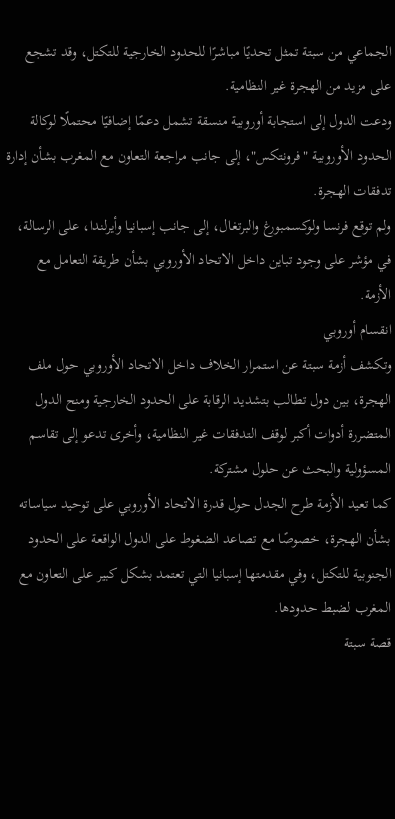الجماعي من سبتة تمثل تحديًا مباشرًا للحدود الخارجية للتكتل، وقد تشجع على مزيد من الهجرة غير النظامية.
ودعت الدول إلى استجابة أوروبية منسقة تشمل دعمًا إضافيًا محتملًا لوكالة الحدود الأوروبية "فرونتكس"، إلى جانب مراجعة التعاون مع المغرب بشأن إدارة تدفقات الهجرة.
ولم توقع فرنسا ولوكسمبورغ والبرتغال، إلى جانب إسبانيا وأيرلندا، على الرسالة، في مؤشر على وجود تباين داخل الاتحاد الأوروبي بشأن طريقة التعامل مع الأزمة.
انقسام أوروبي
وتكشف أزمة سبتة عن استمرار الخلاف داخل الاتحاد الأوروبي حول ملف الهجرة، بين دول تطالب بتشديد الرقابة على الحدود الخارجية ومنح الدول المتضررة أدوات أكبر لوقف التدفقات غير النظامية، وأخرى تدعو إلى تقاسم المسؤولية والبحث عن حلول مشتركة.
كما تعيد الأزمة طرح الجدل حول قدرة الاتحاد الأوروبي على توحيد سياساته بشأن الهجرة، خصوصًا مع تصاعد الضغوط على الدول الواقعة على الحدود الجنوبية للتكتل، وفي مقدمتها إسبانيا التي تعتمد بشكل كبير على التعاون مع المغرب لضبط حدودها.
قصة سبتة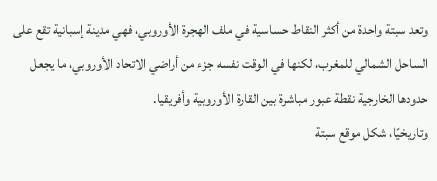وتعد سبتة واحدة من أكثر النقاط حساسية في ملف الهجرة الأوروبي، فهي مدينة إسبانية تقع على الساحل الشمالي للمغرب، لكنها في الوقت نفسه جزء من أراضي الاتحاد الأوروبي، ما يجعل حدودها الخارجية نقطة عبور مباشرة بين القارة الأوروبية وأفريقيا.
وتاريخيًا، شكل موقع سبتة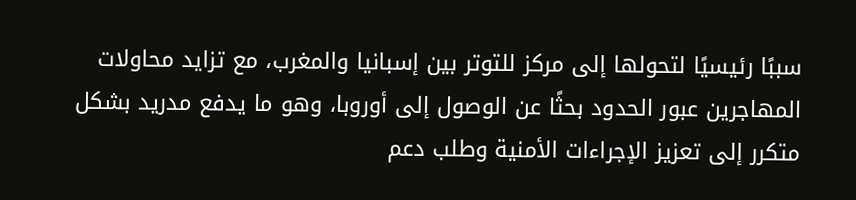سببًا رئيسيًا لتحولها إلى مركز للتوتر بين إسبانيا والمغرب، مع تزايد محاولات المهاجرين عبور الحدود بحثًا عن الوصول إلى أوروبا، وهو ما يدفع مدريد بشكل متكرر إلى تعزيز الإجراءات الأمنية وطلب دعم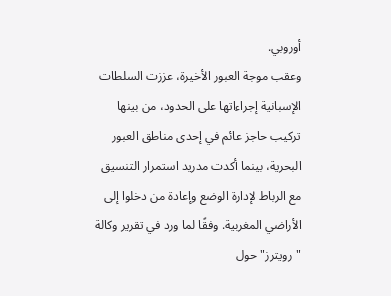أوروبي.
وعقب موجة العبور الأخيرة، عززت السلطات الإسبانية إجراءاتها على الحدود، من بينها تركيب حاجز عائم في إحدى مناطق العبور البحرية، بينما أكدت مدريد استمرار التنسيق مع الرباط لإدارة الوضع وإعادة من دخلوا إلى الأراضي المغربية. وفقًا لما ورد في تقرير وكالة "رويترز" حول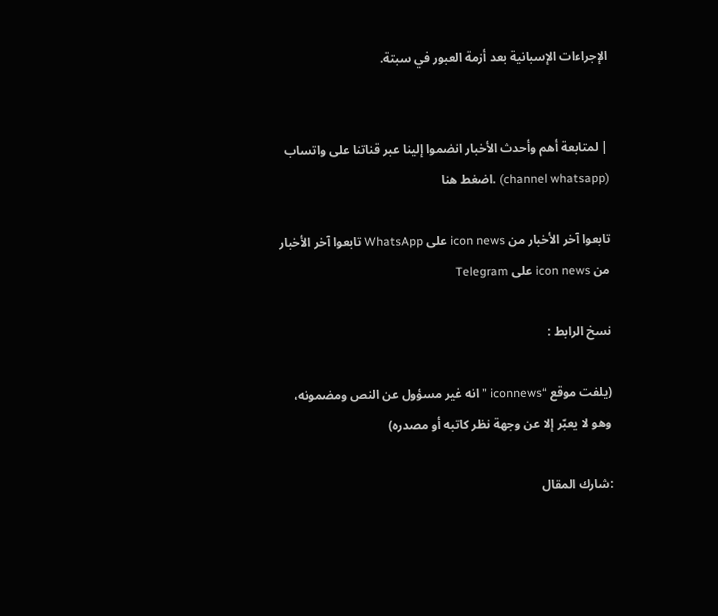الإجراءات الإسبانية بعد أزمة العبور في سبتة.


| لمتابعة أهم وأحدث الأخبار انضموا إلينا عبر قناتنا على واتساب (channel whatsapp) .اضغط هنا

تابعوا آخر الأخبار من icon news على WhatsApp تابعوا آخر الأخبار من icon news على Telegram

نسخ الرابط :

(يلفت موقع “iconnews ” انه غير مسؤول عن النص ومضمونه، وهو لا يعبّر إلا عن وجهة نظر كاتبه أو مصدره)

:شارك المقال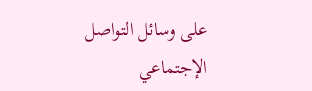على وسائل التواصل الإجتماعي